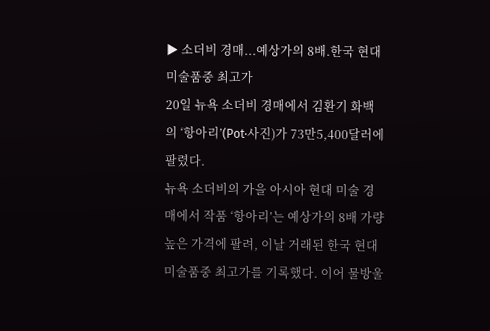▶ 소더비 경매...예상가의 8배.한국 현대 미술품중 최고가
20일 뉴욕 소더비 경매에서 김환기 화백의 ‘항아리’(Pot·사진)가 73만5,400달러에 팔렸다.
뉴욕 소더비의 가을 아시아 현대 미술 경매에서 작품 ‘항아리’는 예상가의 8배 가량 높은 가격에 팔려, 이날 거래된 한국 현대 미술품중 최고가를 기록했다. 이어 물방울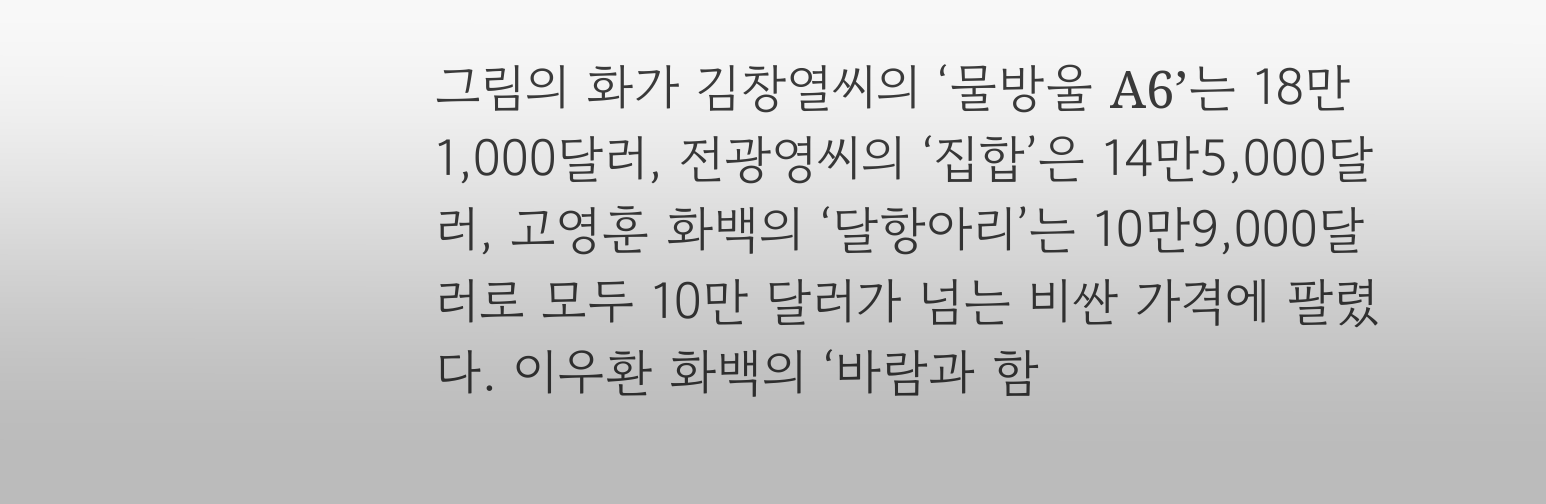그림의 화가 김창열씨의 ‘물방울 A6’는 18만1,000달러, 전광영씨의 ‘집합’은 14만5,000달러, 고영훈 화백의 ‘달항아리’는 10만9,000달러로 모두 10만 달러가 넘는 비싼 가격에 팔렸다. 이우환 화백의 ‘바람과 함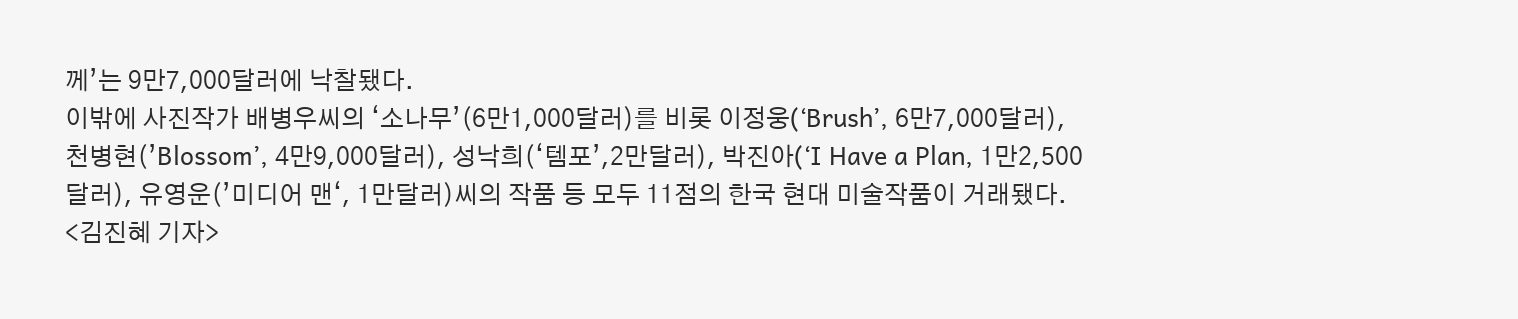께’는 9만7,000달러에 낙찰됐다.
이밖에 사진작가 배병우씨의 ‘소나무’(6만1,000달러)를 비롯 이정웅(‘Brush’, 6만7,000달러), 천병현(’Blossom’, 4만9,000달러), 성낙희(‘템포’,2만달러), 박진아(‘I Have a Plan, 1만2,500달러), 유영운(’미디어 맨‘, 1만달러)씨의 작품 등 모두 11점의 한국 현대 미술작품이 거래됐다.
<김진혜 기자>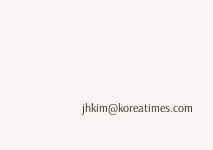jhkim@koreatimes.com